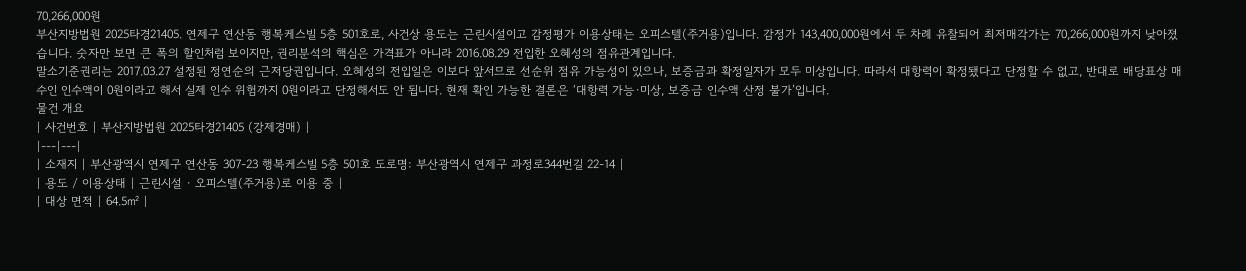70,266,000원
부산지방법원 2025타경21405. 연제구 연산동 행복케스빌 5층 501호로, 사건상 용도는 근린시설이고 감정평가 이용상태는 오피스텔(주거용)입니다. 감정가 143,400,000원에서 두 차례 유찰되어 최저매각가는 70,266,000원까지 낮아졌습니다. 숫자만 보면 큰 폭의 할인처럼 보이지만, 권리분석의 핵심은 가격표가 아니라 2016.08.29 전입한 오혜성의 점유관계입니다.
말소기준권리는 2017.03.27 설정된 정연순의 근저당권입니다. 오혜성의 전입일은 이보다 앞서므로 선순위 점유 가능성이 있으나, 보증금과 확정일자가 모두 미상입니다. 따라서 대항력이 확정됐다고 단정할 수 없고, 반대로 배당표상 매수인 인수액이 0원이라고 해서 실제 인수 위험까지 0원이라고 단정해서도 안 됩니다. 현재 확인 가능한 결론은 ‘대항력 가능·미상, 보증금 인수액 산정 불가’입니다.
물건 개요
| 사건번호 | 부산지방법원 2025타경21405 (강제경매) |
|---|---|
| 소재지 | 부산광역시 연제구 연산동 307-23 행복케스빌 5층 501호 도로명: 부산광역시 연제구 과정로344번길 22-14 |
| 용도 / 이용상태 | 근린시설 · 오피스텔(주거용)로 이용 중 |
| 대상 면적 | 64.5㎡ |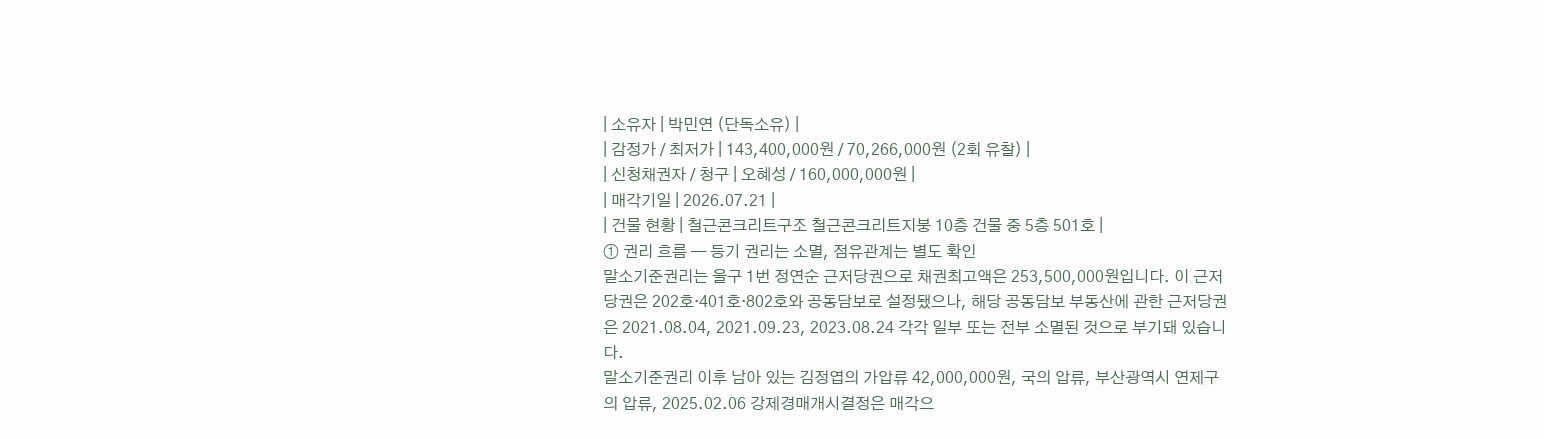| 소유자 | 박민연 (단독소유) |
| 감정가 / 최저가 | 143,400,000원 / 70,266,000원 (2회 유찰) |
| 신청채권자 / 청구 | 오혜성 / 160,000,000원 |
| 매각기일 | 2026.07.21 |
| 건물 현황 | 철근콘크리트구조 철근콘크리트지붕 10층 건물 중 5층 501호 |
① 권리 흐름 — 등기 권리는 소멸, 점유관계는 별도 확인
말소기준권리는 을구 1번 정연순 근저당권으로 채권최고액은 253,500,000원입니다. 이 근저당권은 202호·401호·802호와 공동담보로 설정됐으나, 해당 공동담보 부동산에 관한 근저당권은 2021.08.04, 2021.09.23, 2023.08.24 각각 일부 또는 전부 소멸된 것으로 부기돼 있습니다.
말소기준권리 이후 남아 있는 김정엽의 가압류 42,000,000원, 국의 압류, 부산광역시 연제구의 압류, 2025.02.06 강제경매개시결정은 매각으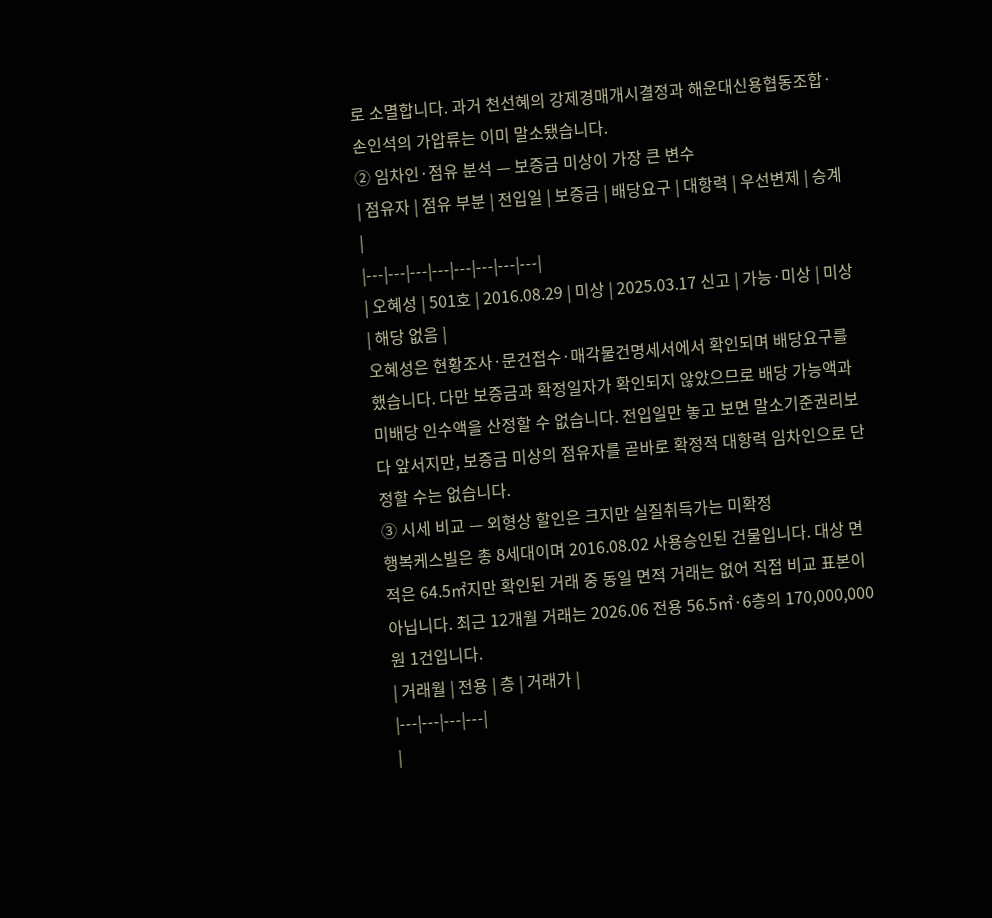로 소멸합니다. 과거 천선혜의 강제경매개시결정과 해운대신용협동조합·손인석의 가압류는 이미 말소됐습니다.
② 임차인·점유 분석 — 보증금 미상이 가장 큰 변수
| 점유자 | 점유 부분 | 전입일 | 보증금 | 배당요구 | 대항력 | 우선변제 | 승계 |
|---|---|---|---|---|---|---|---|
| 오혜성 | 501호 | 2016.08.29 | 미상 | 2025.03.17 신고 | 가능·미상 | 미상 | 해당 없음 |
오혜성은 현황조사·문건접수·매각물건명세서에서 확인되며 배당요구를 했습니다. 다만 보증금과 확정일자가 확인되지 않았으므로 배당 가능액과 미배당 인수액을 산정할 수 없습니다. 전입일만 놓고 보면 말소기준권리보다 앞서지만, 보증금 미상의 점유자를 곧바로 확정적 대항력 임차인으로 단정할 수는 없습니다.
③ 시세 비교 — 외형상 할인은 크지만 실질취득가는 미확정
행복케스빌은 총 8세대이며 2016.08.02 사용승인된 건물입니다. 대상 면적은 64.5㎡지만 확인된 거래 중 동일 면적 거래는 없어 직접 비교 표본이 아닙니다. 최근 12개월 거래는 2026.06 전용 56.5㎡·6층의 170,000,000원 1건입니다.
| 거래월 | 전용 | 층 | 거래가 |
|---|---|---|---|
|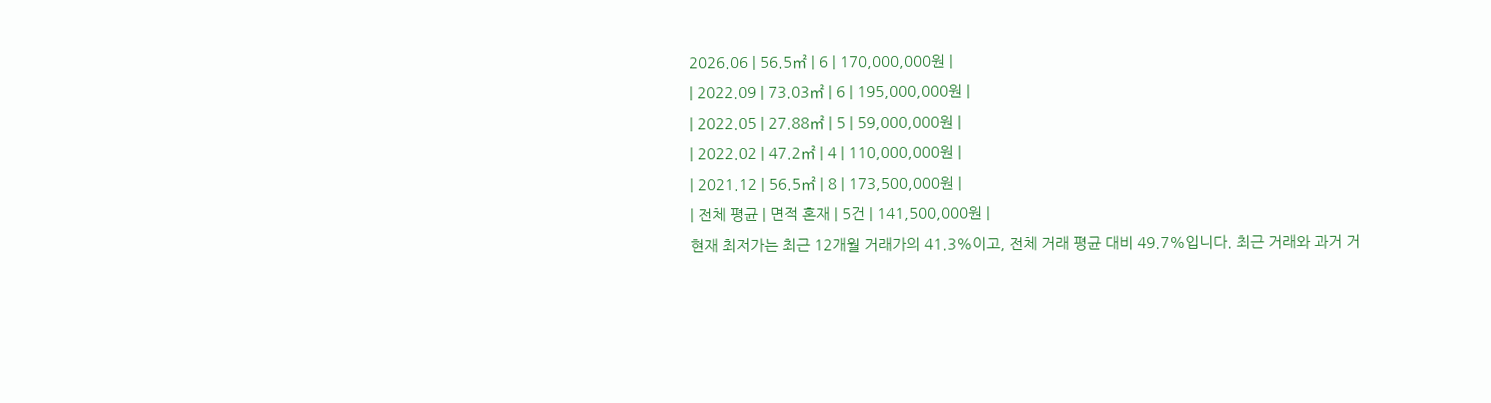2026.06 | 56.5㎡ | 6 | 170,000,000원 |
| 2022.09 | 73.03㎡ | 6 | 195,000,000원 |
| 2022.05 | 27.88㎡ | 5 | 59,000,000원 |
| 2022.02 | 47.2㎡ | 4 | 110,000,000원 |
| 2021.12 | 56.5㎡ | 8 | 173,500,000원 |
| 전체 평균 | 면적 혼재 | 5건 | 141,500,000원 |
현재 최저가는 최근 12개월 거래가의 41.3%이고, 전체 거래 평균 대비 49.7%입니다. 최근 거래와 과거 거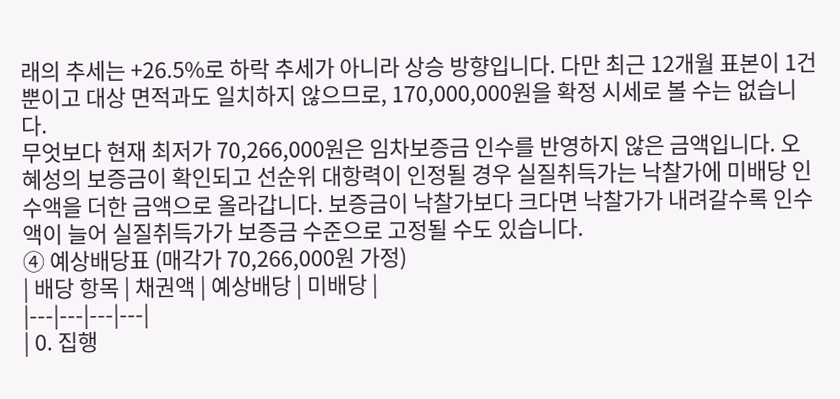래의 추세는 +26.5%로 하락 추세가 아니라 상승 방향입니다. 다만 최근 12개월 표본이 1건뿐이고 대상 면적과도 일치하지 않으므로, 170,000,000원을 확정 시세로 볼 수는 없습니다.
무엇보다 현재 최저가 70,266,000원은 임차보증금 인수를 반영하지 않은 금액입니다. 오혜성의 보증금이 확인되고 선순위 대항력이 인정될 경우 실질취득가는 낙찰가에 미배당 인수액을 더한 금액으로 올라갑니다. 보증금이 낙찰가보다 크다면 낙찰가가 내려갈수록 인수액이 늘어 실질취득가가 보증금 수준으로 고정될 수도 있습니다.
④ 예상배당표 (매각가 70,266,000원 가정)
| 배당 항목 | 채권액 | 예상배당 | 미배당 |
|---|---|---|---|
| 0. 집행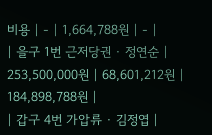비용 | - | 1,664,788원 | - |
| 을구 1번 근저당권 · 정연순 | 253,500,000원 | 68,601,212원 | 184,898,788원 |
| 갑구 4번 가압류 · 김정엽 |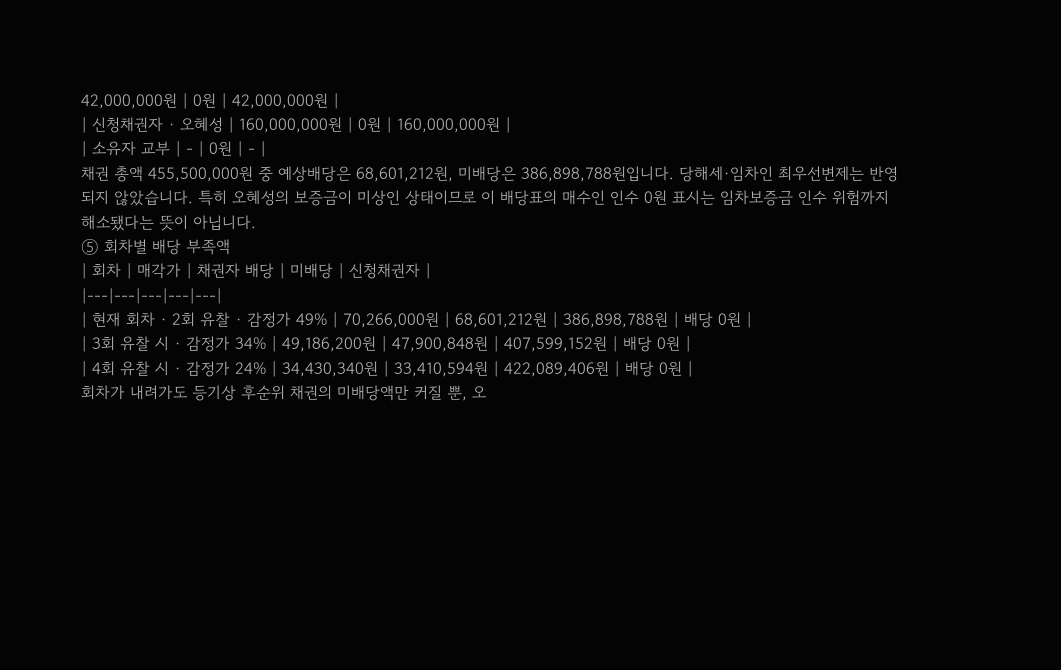42,000,000원 | 0원 | 42,000,000원 |
| 신청채권자 · 오혜성 | 160,000,000원 | 0원 | 160,000,000원 |
| 소유자 교부 | - | 0원 | - |
채권 총액 455,500,000원 중 예상배당은 68,601,212원, 미배당은 386,898,788원입니다. 당해세·임차인 최우선변제는 반영되지 않았습니다. 특히 오혜성의 보증금이 미상인 상태이므로 이 배당표의 매수인 인수 0원 표시는 임차보증금 인수 위험까지 해소됐다는 뜻이 아닙니다.
⑤ 회차별 배당 부족액
| 회차 | 매각가 | 채권자 배당 | 미배당 | 신청채권자 |
|---|---|---|---|---|
| 현재 회차 · 2회 유찰 · 감정가 49% | 70,266,000원 | 68,601,212원 | 386,898,788원 | 배당 0원 |
| 3회 유찰 시 · 감정가 34% | 49,186,200원 | 47,900,848원 | 407,599,152원 | 배당 0원 |
| 4회 유찰 시 · 감정가 24% | 34,430,340원 | 33,410,594원 | 422,089,406원 | 배당 0원 |
회차가 내려가도 등기상 후순위 채권의 미배당액만 커질 뿐, 오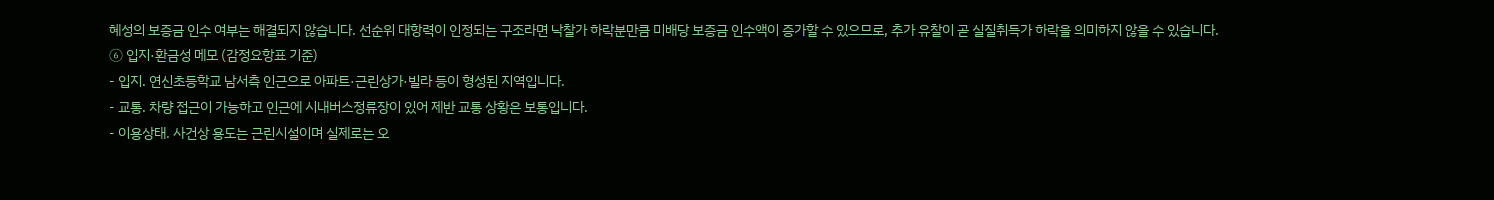혜성의 보증금 인수 여부는 해결되지 않습니다. 선순위 대항력이 인정되는 구조라면 낙찰가 하락분만큼 미배당 보증금 인수액이 증가할 수 있으므로, 추가 유찰이 곧 실질취득가 하락을 의미하지 않을 수 있습니다.
⑥ 입지·환금성 메모 (감정요항표 기준)
- 입지. 연신초등학교 남서측 인근으로 아파트·근린상가·빌라 등이 형성된 지역입니다.
- 교통. 차량 접근이 가능하고 인근에 시내버스정류장이 있어 제반 교통 상황은 보통입니다.
- 이용상태. 사건상 용도는 근린시설이며 실제로는 오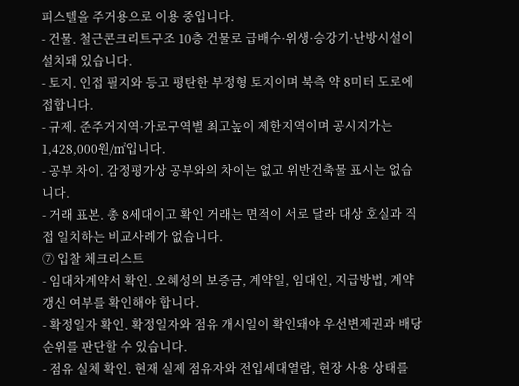피스텔을 주거용으로 이용 중입니다.
- 건물. 철근콘크리트구조 10층 건물로 급배수·위생·승강기·난방시설이 설치돼 있습니다.
- 토지. 인접 필지와 등고 평탄한 부정형 토지이며 북측 약 8미터 도로에 접합니다.
- 규제. 준주거지역·가로구역별 최고높이 제한지역이며 공시지가는 1,428,000원/㎡입니다.
- 공부 차이. 감정평가상 공부와의 차이는 없고 위반건축물 표시는 없습니다.
- 거래 표본. 총 8세대이고 확인 거래는 면적이 서로 달라 대상 호실과 직접 일치하는 비교사례가 없습니다.
⑦ 입찰 체크리스트
- 임대차계약서 확인. 오혜성의 보증금, 계약일, 임대인, 지급방법, 계약 갱신 여부를 확인해야 합니다.
- 확정일자 확인. 확정일자와 점유 개시일이 확인돼야 우선변제권과 배당 순위를 판단할 수 있습니다.
- 점유 실체 확인. 현재 실제 점유자와 전입세대열람, 현장 사용 상태를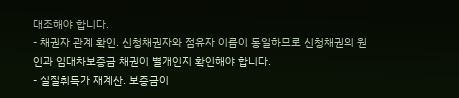대조해야 합니다.
- 채권자 관계 확인. 신청채권자와 점유자 이름이 동일하므로 신청채권의 원인과 임대차보증금 채권이 별개인지 확인해야 합니다.
- 실질취득가 재계산. 보증금이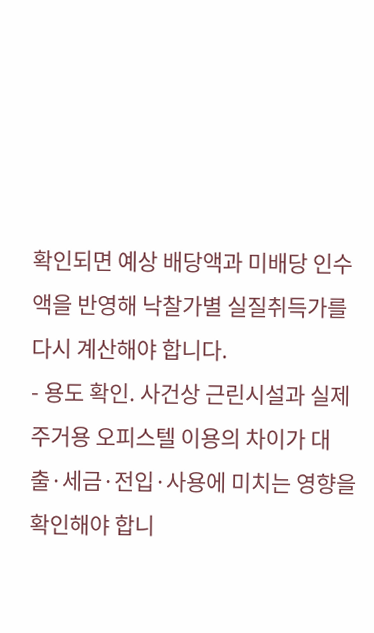확인되면 예상 배당액과 미배당 인수액을 반영해 낙찰가별 실질취득가를 다시 계산해야 합니다.
- 용도 확인. 사건상 근린시설과 실제 주거용 오피스텔 이용의 차이가 대출·세금·전입·사용에 미치는 영향을 확인해야 합니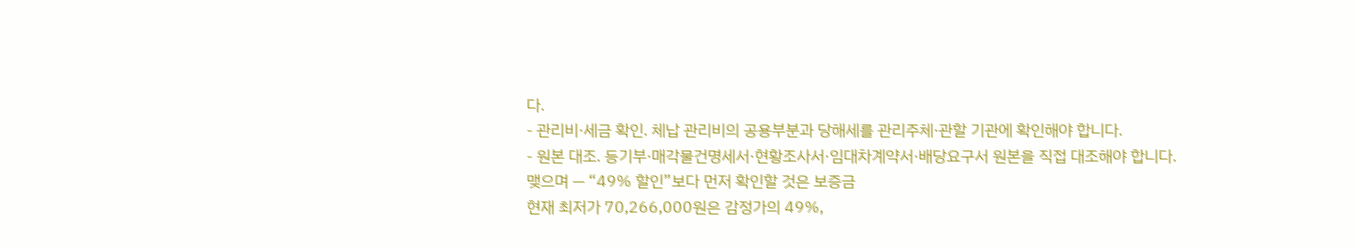다.
- 관리비·세금 확인. 체납 관리비의 공용부분과 당해세를 관리주체·관할 기관에 확인해야 합니다.
- 원본 대조. 등기부·매각물건명세서·현황조사서·임대차계약서·배당요구서 원본을 직접 대조해야 합니다.
맺으며 — “49% 할인”보다 먼저 확인할 것은 보증금
현재 최저가 70,266,000원은 감정가의 49%,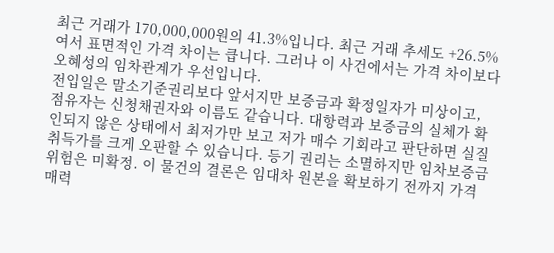최근 거래가 170,000,000원의 41.3%입니다. 최근 거래 추세도 +26.5%여서 표면적인 가격 차이는 큽니다. 그러나 이 사건에서는 가격 차이보다 오혜성의 임차관계가 우선입니다.
전입일은 말소기준권리보다 앞서지만 보증금과 확정일자가 미상이고, 점유자는 신청채권자와 이름도 같습니다. 대항력과 보증금의 실체가 확인되지 않은 상태에서 최저가만 보고 저가 매수 기회라고 판단하면 실질취득가를 크게 오판할 수 있습니다. 등기 권리는 소멸하지만 임차보증금 위험은 미확정. 이 물건의 결론은 임대차 원본을 확보하기 전까지 가격 매력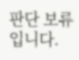판단 보류입니다.